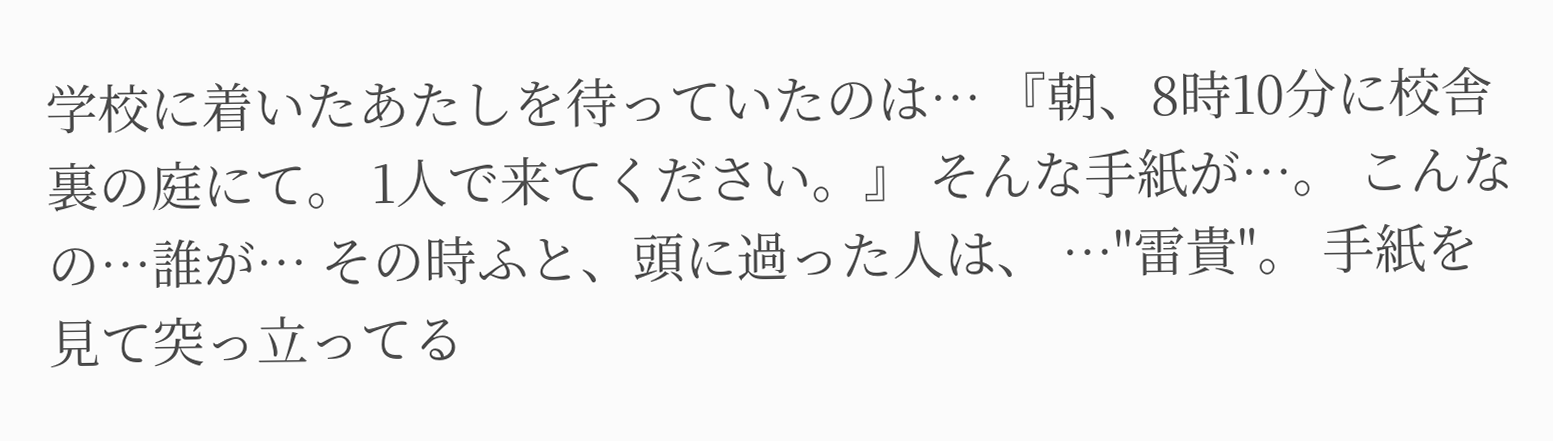学校に着いたあたしを待っていたのは… 『朝、8時10分に校舎裏の庭にて。 1人で来てください。』 そんな手紙が…。 こんなの…誰が… その時ふと、頭に過った人は、 …"雷貴"。 手紙を見て突っ立ってる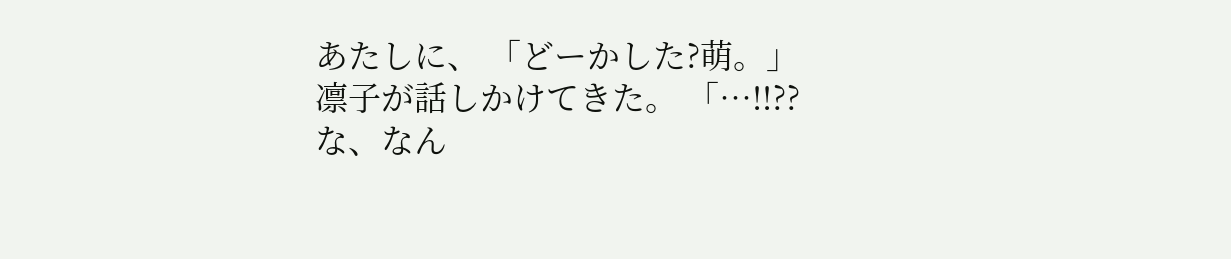あたしに、 「どーかした?萌。」 凛子が話しかけてきた。 「…!!?? な、なん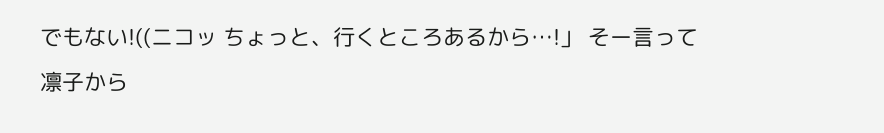でもない!((ニコッ ちょっと、行くところあるから…!」 そー言って凛子から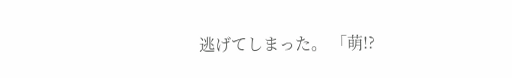逃げてしまった。 「萌!?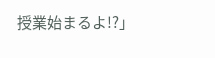授業始まるよ!?」